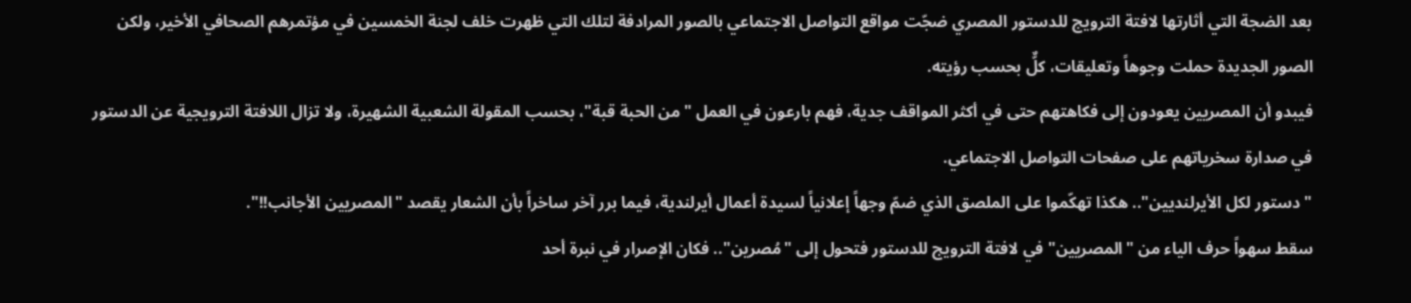بعد الضجة التي أثارتها لافتة الترويج للدستور المصري ضجّت مواقع التواصل الاجتماعي بالصور المرادفة لتلك التي ظهرت خلف لجنة الخمسين في مؤتمرهم الصحافي الأخير، ولكن الصور الجديدة حملت وجوهاً وتعليقات، كلٌّ بحسب رؤيته.
فيبدو أن المصريين يعودون إلى فكاهتهم حتى في أكثر المواقف جدية، فهم بارعون في العمل "من الحبة قبة"، بحسب المقولة الشعبية الشهيرة، ولا تزال اللافتة الترويجية عن الدستور في صدارة سخرياتهم على صفحات التواصل الاجتماعي.
"دستور لكل الأيرلنديين".. هكذا تهكّموا على الملصق الذي ضمّ وجهاً إعلانياً لسيدة أعمال أيرلندية، فيما برر آخر ساخراً بأن الشعار يقصد "المصريين الأجانب!!".
سقط سهواً حرف الياء من "المصريين" في لافتة الترويج للدستور فتحول إلى "مُصرين".. فكان الإصرار في نبرة أحد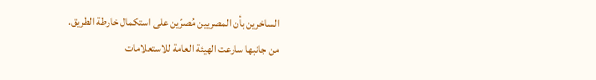الساخرين بأن المصريين مُصرّين على استكمال خارطة الطريق.
من جانبها سارعت الهيئة العامة للاستعلامات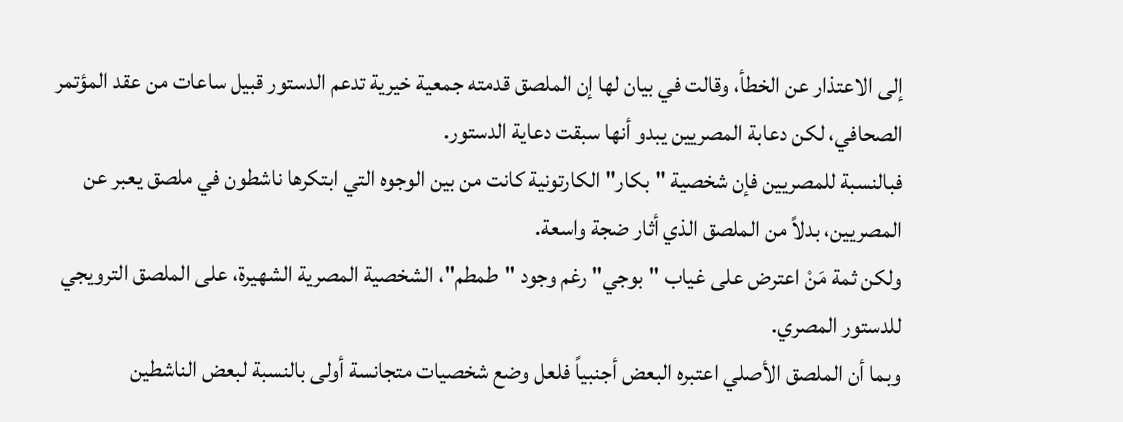إلى الاعتذار عن الخطأ، وقالت في بيان لها إن الملصق قدمته جمعية خيرية تدعم الدستور قبيل ساعات من عقد المؤتمر الصحافي، لكن دعابة المصريين يبدو أنها سبقت دعاية الدستور.
فبالنسبة للمصريين فإن شخصية "بكار" الكارتونية كانت من بين الوجوه التي ابتكرها ناشطون في ملصق يعبر عن المصريين، بدلاً من الملصق الذي أثار ضجة واسعة.
ولكن ثمة مَنْ اعترض على غياب "بوجي" رغم وجود "طمطم"، الشخصية المصرية الشهيرة، على الملصق الترويجي للدستور المصري.
وبما أن الملصق الأصلي اعتبره البعض أجنبياً فلعل وضع شخصيات متجانسة أولى بالنسبة لبعض الناشطين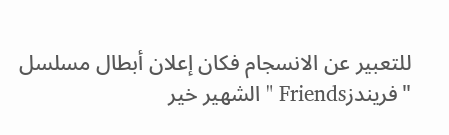للتعبير عن الانسجام فكان إعلان أبطال مسلسل "فريندزFriends " الشهير خير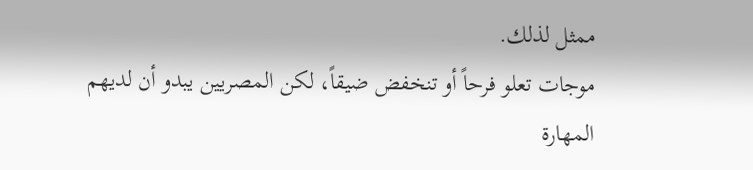ممثل لذلك.
موجات تعلو فرحاً أو تنخفض ضيقاً، لكن المصريين يبدو أن لديهم المهارة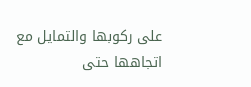على ركوبها والتمايل مع اتجاهها حتى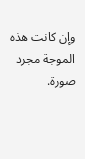وإن كانت هذه الموجة مجرد صورة.